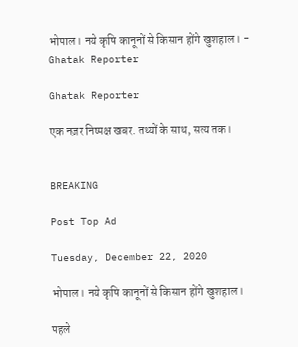भोपाल। नये कृषि कानूनों से किसान होंगे खुशहाल। - Ghatak Reporter

Ghatak Reporter

एक नज़र निष्पक्ष खबर. तथ्यों के साथ, सत्य तक।


BREAKING

Post Top Ad

Tuesday, December 22, 2020

भोपाल। नये कृषि कानूनों से किसान होंगे खुशहाल।

पहले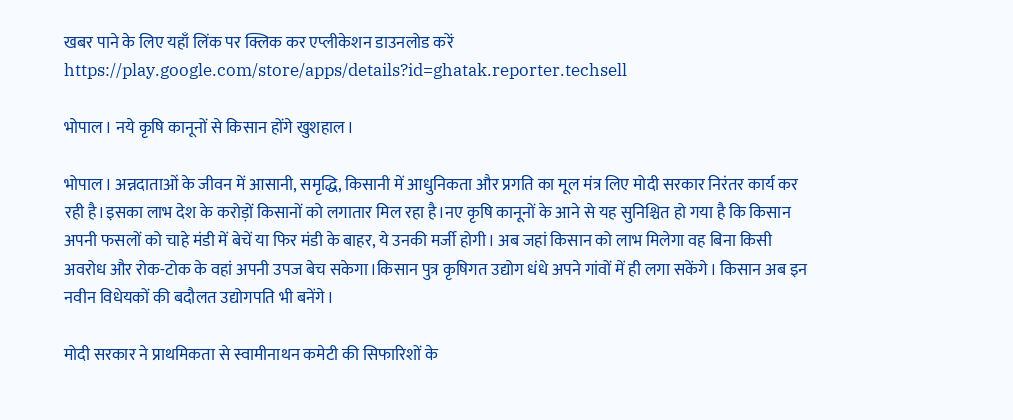खबर पाने के लिए यहाँ लिंक पर क्लिक कर एप्लीकेशन डाउनलोड करें https://play.google.com/store/apps/details?id=ghatak.reporter.techsell

भोपाल। नये कृषि कानूनों से किसान होंगे खुशहाल।

भोपाल। अन्नदाताओं के जीवन में आसानी, समृद्धि, किसानी में आधुनिकता और प्रगति का मूल मंत्र लिए मोदी सरकार निरंतर कार्य कर रही है।इसका लाभ देश के करोड़ों किसानों को लगातार मिल रहा है।नए कृषि कानूनों के आने से यह सुनिश्चित हो गया है कि किसान अपनी फसलों को चाहे मंडी में बेचें या फिर मंडी के बाहर, ये उनकी मर्जी होगी। अब जहां किसान को लाभ मिलेगा वह बिना किसी अवरोध और रोक-टोक के वहां अपनी उपज बेच सकेगा।किसान पुत्र कृषिगत उद्योग धंधे अपने गांवों में ही लगा सकेंगे। किसान अब इन नवीन विधेयकों की बदौलत उद्योगपति भी बनेंगे।

मोदी सरकार ने प्राथमिकता से स्वामीनाथन कमेटी की सिफारिशों के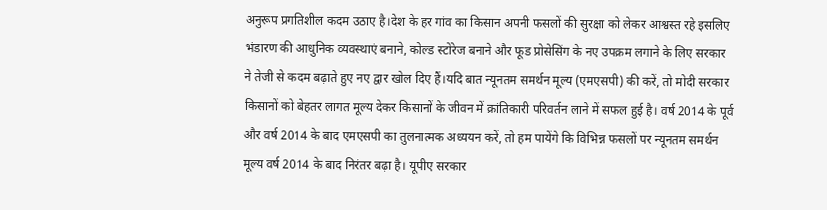अनुरूप प्रगतिशील कदम उठाए है।देश के हर गांव का किसान अपनी फसलों की सुरक्षा को लेकर आश्वस्त रहे इसलिए भंडारण की आधुनिक व्यवस्थाएं बनाने, कोल्ड स्टोरेज बनाने और फूड प्रोसेसिंग के नए उपक्रम लगाने के लिए सरकार ने तेजी से कदम बढ़ाते हुए नए द्वार खोल दिए हैं।यदि बात न्यूनतम समर्थन मूल्य (एमएसपी) की करें, तो मोदी सरकार किसानों को बेहतर लागत मूल्य देकर किसानों के जीवन में क्रांतिकारी परिवर्तन लाने में सफल हुई है। वर्ष 2014 के पूर्व और वर्ष 2014 के बाद एमएसपी का तुलनात्मक अध्ययन करें, तो हम पायेंगे कि विभिन्न फसलों पर न्यूनतम समर्थन मूल्य वर्ष 2014 के बाद निरंतर बढ़ा है। यूपीए सरकार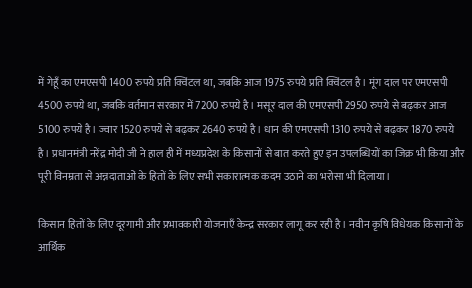में गेहूँ का एमएसपी 1400 रुपये प्रति क्विंटल था, जबकि आज 1975 रुपये प्रति क्विंटल है। मूंग दाल पर एमएसपी 4500 रुपये था, जबकि वर्तमान सरकार में 7200 रुपये है। मसूर दाल की एमएसपी 2950 रुपये से बढ़कर आज 5100 रुपये है। ज्वार 1520 रुपये से बढ़कर 2640 रुपये है। धान की एमएसपी 1310 रुपये से बढ़कर 1870 रुपये है। प्रधानमंत्री नरेंद्र मोदी जी ने हाल ही में मध्यप्रदेश के किसानों से बात करते हुए इन उपलब्धियों का जिक्र भी किया और पूरी विनम्रता से अन्नदाताओं के हितों के लिए सभी सकारात्मक कदम उठाने का भरोसा भी दिलाया।

किसान हितों के लिए दूरगामी और प्रभावकारी योजनाएँ केन्द्र सरकार लागू कर रही है। नवीन कृषि विधेयक किसानों के आर्थिक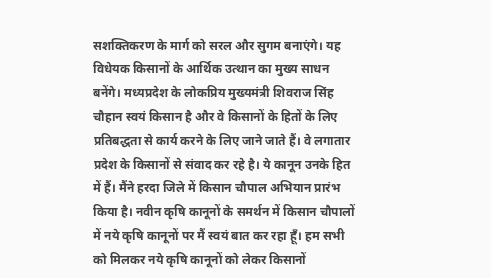सशक्तिकरण के मार्ग को सरल और सुगम बनाएंगे। यह विधेयक किसानों के आर्थिक उत्थान का मुख्य साधन बनेंगे। मध्यप्रदेश के लोकप्रिय मुख्यमंत्री शिवराज सिंह चौहान स्वयं किसान है और वे किसानों के हितों के लिए प्रतिबद्धता से कार्य करने के लिए जाने जाते हैं। वे लगातार प्रदेश के किसानों से संवाद कर रहे है। ये कानून उनके हित में हैं। मैंने हरदा जिले में किसान चौपाल अभियान प्रारंभ किया है। नवीन कृषि कानूनों के समर्थन में किसान चौपालों में नये कृषि कानूनों पर मैं स्वयं बात कर रहा हूँ। हम सभी को मिलकर नये कृषि कानूनों को लेकर किसानों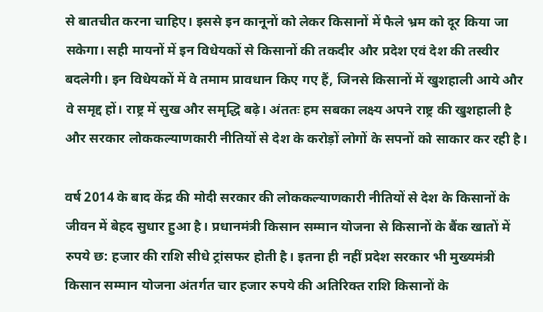से बातचीत करना चाहिए। इससे इन कानूनों को लेकर किसानों में फैले भ्रम को दूर किया जा सकेगा। सही मायनों में इन विधेयकों से किसानों की तकदीर और प्रदेश एवं देश की तस्वीर बदलेगी। इन विधेयकों में वे तमाम प्रावधान किए गए हैं, जिनसे किसानों में खुशहाली आये और वे समृद्द हों। राष्ट्र में सुख और समृद्धि बढ़े। अंततः हम सबका लक्ष्य अपने राष्ट्र की खुशहाली है और सरकार लोककल्याणकारी नीतियों से देश के करोड़ों लोगों के सपनों को साकार कर रही है।

वर्ष 2014 के बाद केंद्र की मोदी सरकार की लोककल्याणकारी नीतियों से देश के किसानों के जीवन में बेहद सुधार हुआ है। प्रधानमंत्री किसान सम्मान योजना से किसानों के बैंक खातों में रुपये छ: हजार की राशि सीधे ट्रांसफर होती है। इतना ही नहीं प्रदेश सरकार भी मुख्यमंत्री किसान सम्मान योजना अंतर्गत चार हजार रुपये की अतिरिक्त राशि किसानों के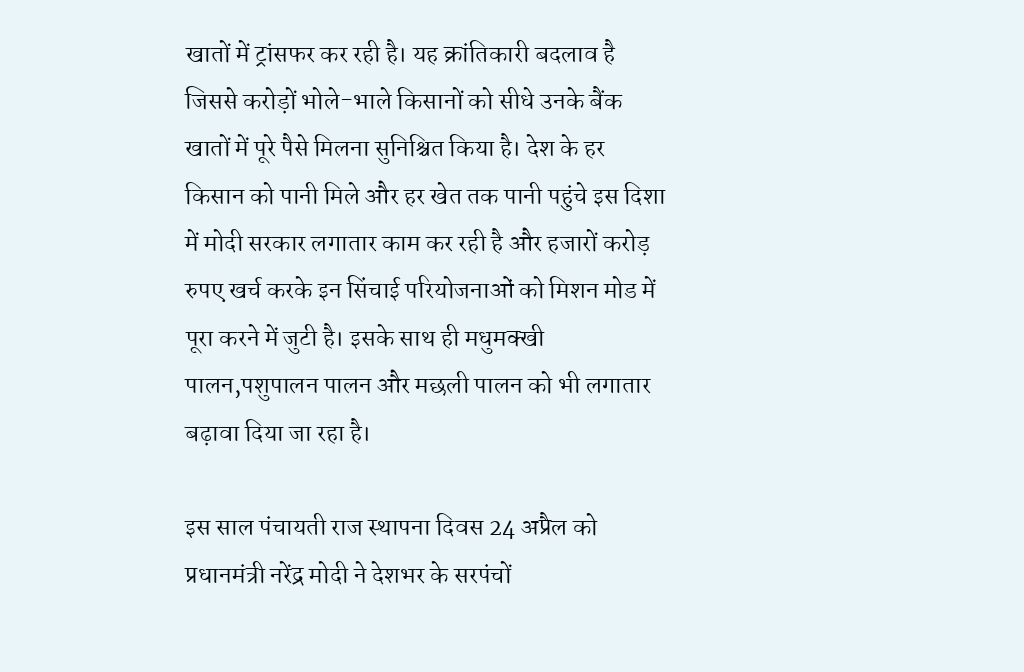खातों में ट्रांसफर कर रही है। यह क्रांतिकारी बदलाव है जिससे करोड़ों भोले-भाले किसानों को सीधे उनके बैंक खातों में पूरे पैसे मिलना सुनिश्चित किया है। देश के हर किसान को पानी मिले और हर खेत तक पानी पहुंचे इस दिशा में मोदी सरकार लगातार काम कर रही है और हजारों करोड़ रुपए खर्च करके इन सिंचाई परियोजनाओं को मिशन मोड में पूरा करने में जुटी है। इसके साथ ही मधुमक्खी पालन,पशुपालन पालन और मछली पालन को भी लगातार बढ़ावा दिया जा रहा है।

इस साल पंचायती राज स्थापना दिवस 24 अप्रैल को प्रधानमंत्री नरेंद्र मोदी ने देशभर के सरपंचों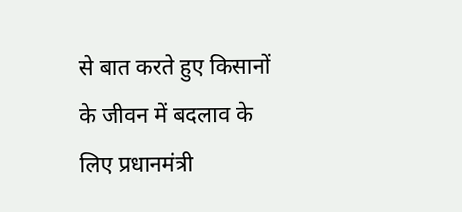से बात करते हुए किसानों के जीवन में बदलाव के लिए प्रधानमंत्री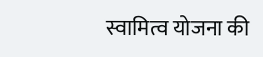स्वामित्व योजना की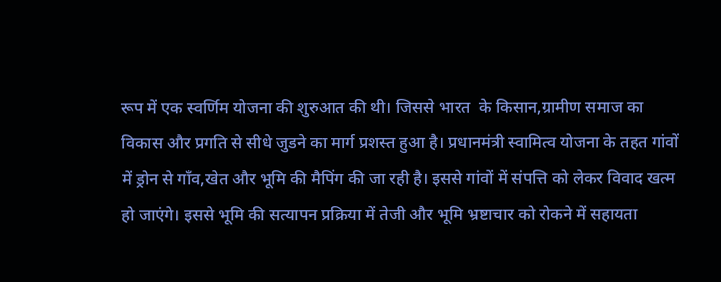रूप में एक स्वर्णिम योजना की शुरुआत की थी। जिससे भारत  के किसान,ग्रामीण समाज का विकास और प्रगति से सीधे जुडने का मार्ग प्रशस्त हुआ है। प्रधानमंत्री स्वामित्व योजना के तहत गांवों में ड्रोन से गाँव,खेत और भूमि की मैपिंग की जा रही है। इससे गांवों में संपत्ति को लेकर विवाद खत्म हो जाएंगे। इससे भूमि की सत्यापन प्रक्रिया में तेजी और भूमि भ्रष्टाचार को रोकने में सहायता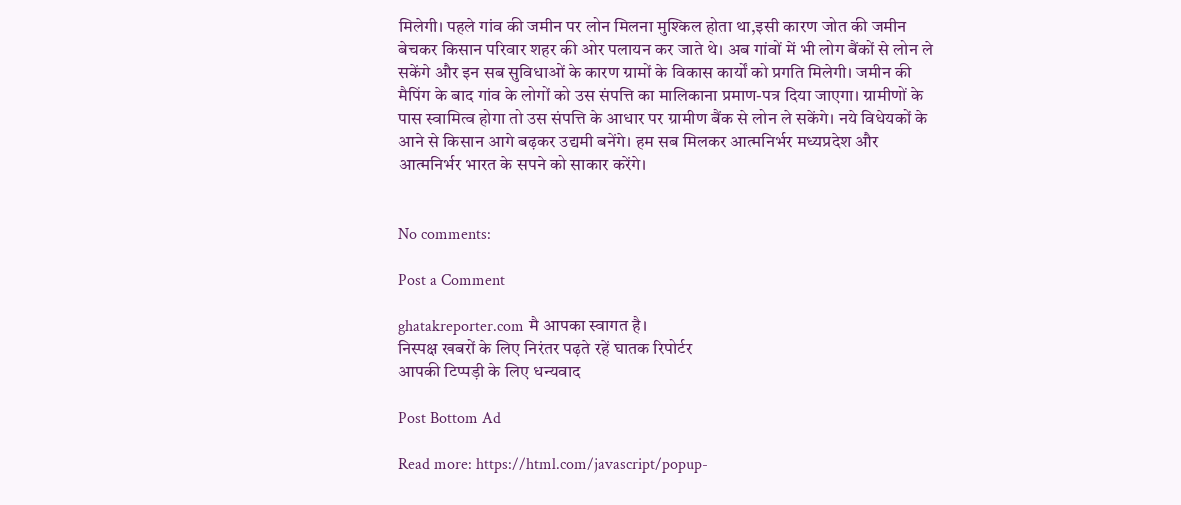मिलेगी। पहले गांव की जमीन पर लोन मिलना मुश्किल होता था,इसी कारण जोत की जमीन बेचकर किसान परिवार शहर की ओर पलायन कर जाते थे। अब गांवों में भी लोग बैंकों से लोन ले सकेंगे और इन सब सुविधाओं के कारण ग्रामों के विकास कार्यों को प्रगति मिलेगी। जमीन की मैपिंग के बाद गांव के लोगों को उस संपत्ति का मालिकाना प्रमाण-पत्र दिया जाएगा। ग्रामीणों के पास स्वामित्व होगा तो उस संपत्ति के आधार पर ग्रामीण बैंक से लोन ले सकेंगे। नये विधेयकों के आने से किसान आगे बढ़कर उद्यमी बनेंगे। हम सब मिलकर आत्मनिर्भर मध्यप्रदेश और आत्मनिर्भर भारत के सपने को साकार करेंगे।


No comments:

Post a Comment

ghatakreporter.com मै आपका स्वागत है।
निस्पक्ष खबरों के लिए निरंतर पढ़ते रहें घातक रिपोर्टर
आपकी टिप्पड़ी के लिए धन्यवाद

Post Bottom Ad

Read more: https://html.com/javascript/popup-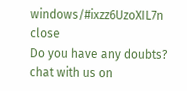windows/#ixzz6UzoXIL7n
close
Do you have any doubts? chat with us on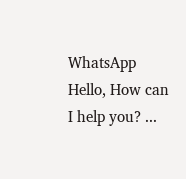WhatsApp
Hello, How can I help you? ...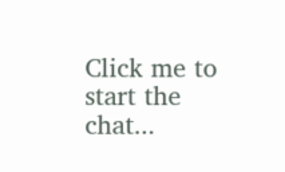Click me to start the chat...